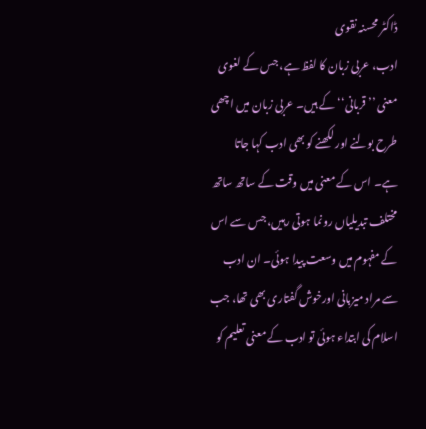ڈاکٹر محسنہ نقوی
ادب، عربی زبان کا لفظ ہے، جس کے لغوی معنی ’’قربانی‘‘ کے ہیں۔ عربی زبان میں اچھی طرح بولنے اور لکھنے کو بھی ادب کہا جاتا ہے۔ اس کے معنی میں وقت کے ساتھ ساتھ مختلف تبدیلیاں رونما ہوتی رہیں، جس سے اس کے مفہوم میں وسعت پیدا ہوئی۔ ان ادب سے مراد میزبانی اورخوش گفتاری بھی تھا، جب اسلام کی ابتداء ہوئی تو ادب کے معنی تعلیم کو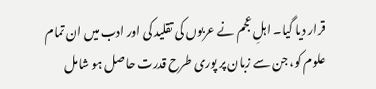قرار دیا گیا۔ اہلِ عجم نے عربوں کی تقلید کی اور ادب میں ان تمام علوم کو، جن سے زبان پر پوری طرح قدرت حاصل ہو شامل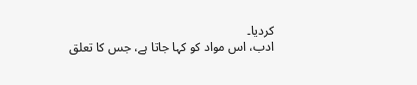کردیا۔
ادب، اس مواد کو کہا جاتا ہے، جس کا تعلق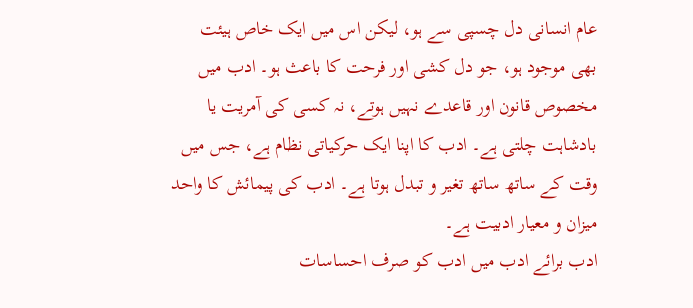عام انسانی دل چسپی سے ہو، لیکن اس میں ایک خاص ہیئت بھی موجود ہو، جو دل کشی اور فرحت کا باعث ہو۔ ادب میں مخصوص قانون اور قاعدے نہیں ہوتے، نہ کسی کی آمریت یا بادشاہت چلتی ہے۔ ادب کا اپنا ایک حرکیاتی نظام ہے، جس میں وقت کے ساتھ ساتھ تغیر و تبدل ہوتا ہے۔ ادب کی پیمائش کا واحد میزان و معیار ادبیت ہے۔
ادب برائے ادب میں ادب کو صرف احساسات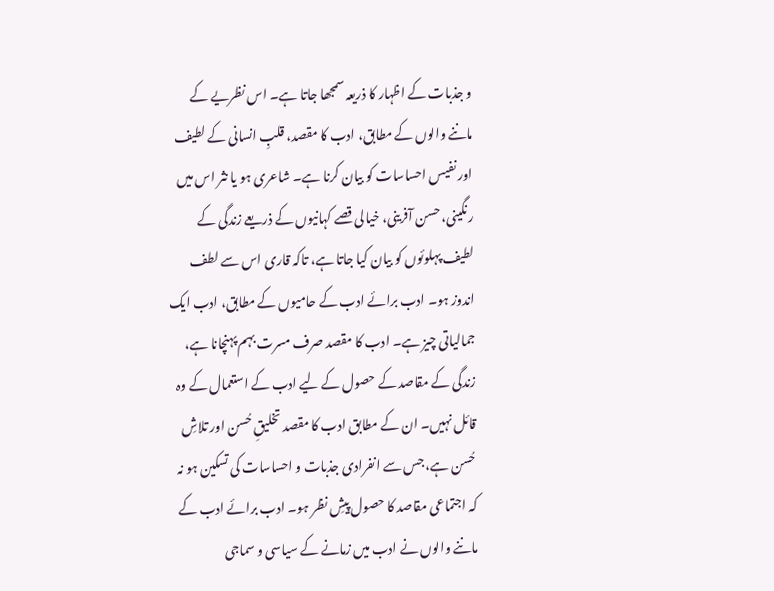و جذبات کے اظہار کا ذریعہ سمجھا جاتا ہے۔ اس نظریے کے ماننے والوں کے مطابق، ادب کا مقصد، قلبِ انسانی کے لطیف اور نفیس احساسات کو بیان کرنا ہے۔ شاعری ہو یا نثر اس میں رنگینی، حسن آفرینی، خیالی قصے کہانیوں کے ذریعے زندگی کے لطیف پہلوئوں کو بیان کیا جاتا ہے، تاکہ قاری اس سے لطف اندوز ہو۔ ادب برائے ادب کے حامیوں کے مطابق، ادب ایک جمالیاتی چیز ہے۔ ادب کا مقصد صرف مسرت بہم پہنچانا ہے، زندگی کے مقاصد کے حصول کے لیے ادب کے استعمال کے وہ قائل نہیں۔ ان کے مطابق ادب کا مقصد تخلیقِ حُسن اور تلاشِ حُسن ہے، جس سے انفرادی جذبات و احساسات کی تسکین ہو نہ کہ اجتماعی مقاصد کا حصول پیشِ نظر ہو۔ ادب برائے ادب کے ماننے والوں نے ادب میں زمانے کے سیاسی و سماجی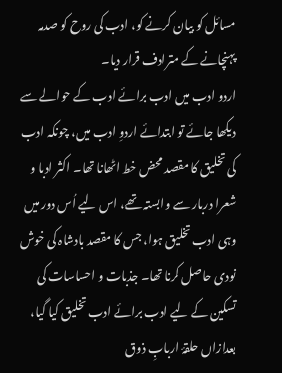مسائل کو بیان کرنے کو، ادب کی روح کو صدمہ پہنچانے کے مترادف قرار دیا۔
اردو ادب میں ادب برائے ادب کے حوالے سے دیکھا جائے تو ابتدائے اردوِ ادب میں، چونکہ ادب کی تخلیق کا مقصد محض خط اٹھانا تھا۔ اکثر ادبا و شعرا دربار سے وابستہ تھے، اس لیے اُس دور میں وہی ادب تخلیق ہوا، جس کا مقصد بادشاہ کی خوش نودی حاصل کرنا تھا۔ جذبات و احساسات کی تسکین کے لیے ادب برائے ادب تخلیق کیا گیا، بعدازاں حلقۂ اربابِ ذوق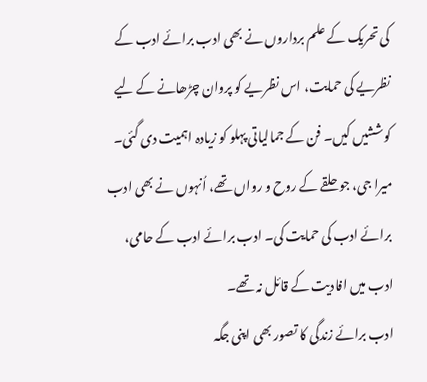کی تحریک کے علم برداروں نے بھی ادب برائے ادب کے نظریے کی حمایت، اس نظریے کو پروان چڑھانے کے لیے کوششیں کیں۔ فن کے جمالیاتی پہلو کو زیادہ اہمیت دی گئی۔ میرا جی، جو حلقے کے روح و رواں تھے، اُنہوں نے بھی ادب برائے ادب کی حمایت کی۔ ادب برائے ادب کے حامی، ادب میں افادیت کے قائل نہ تھے۔
ادب برائے زندگی کا تصور بھی اپنی جگہ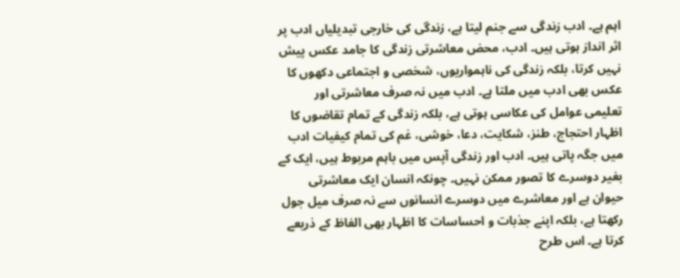اہم ہے۔ ادب زندگی سے جنم لیتا ہے، زندگی کی خارجی تبدیلیاں ادب پر اثر انداز ہوتی ہیں۔ ادب، محض معاشرتی زندگی کا جامد عکس پیش نہیں کرتا، بلکہ زندگی کی ناہمواریوں، شخصی و اجتماعی دکھوں کا عکس بھی ادب میں ملتا ہے۔ ادب میں نہ صرف معاشرتی اور تعلیمی عوامل کی عکاسی ہوتی ہے، بلکہ زندگی کے تمام تقاضوں کا اظہار احتجاج، طنز، شکایت، دعا، خوشی، غم کی تمام کیفیات ادب میں جگہ پاتی ہیں۔ ادب اور زندگی آپس میں باہم مربوط ہیں، ایک کے بغیر دوسرے کا تصور ممکن نہیں۔ چونکہ انسان ایک معاشرتی حیوان ہے اور معاشرے میں دوسرے انسانوں سے نہ صرف میل جول رکھتا ہے، بلکہ اپنے جذبات و احساسات کا اظہار بھی الفاظ کے ذریعے کرتا ہے۔ اس طرح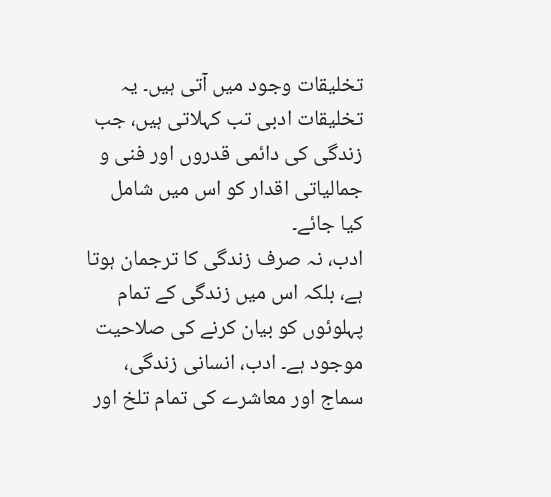تخلیقات وجود میں آتی ہیں۔ یہ تخلیقات ادبی تب کہلاتی ہیں، جب زندگی کی دائمی قدروں اور فنی و جمالیاتی اقدار کو اس میں شامل کیا جائے۔
ادب، نہ صرف زندگی کا ترجمان ہوتا ہے، بلکہ اس میں زندگی کے تمام پہلوئوں کو بیان کرنے کی صلاحیت موجود ہے۔ ادب، انسانی زندگی، سماج اور معاشرے کی تمام تلخ اور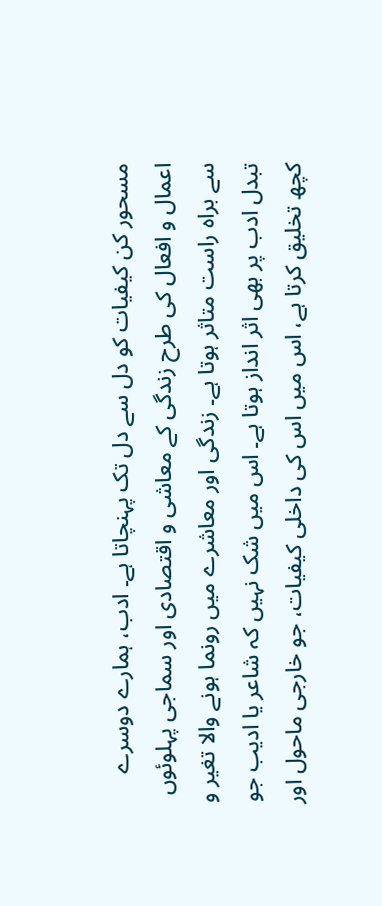مسحور کن کیفیات کو دل سے دل تک پہنچاتا ہے۔ ادب، ہمارے دوسرے اعمال و افعال کی طرح زندگی کے معاشی و اقتصادی اور سماجی پہلوئوں سے براہ راست متاثر ہوتا ہے۔ زندگی اور معاشرے میں رونما ہونے والا تغیر و تبدل ادب پر بھی اثر انداز ہوتا ہے۔ اس میں شک نہیں کہ شاعر یا ادیب جو کچھ تخلیق کرتا ہے، اس میں اس کی داخلی کیفیات، جو خارجی ماحول اور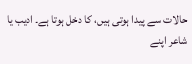حالات سے پیدا ہوتی ہیں، کا دخل ہوتا ہے۔ ادیب یا شاعر اپنے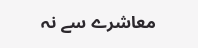معاشرے سے نہ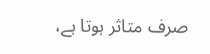صرف متاثر ہوتا ہے،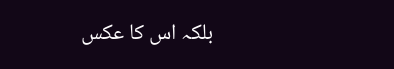بلکہ اس کا عکس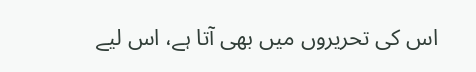اس کی تحریروں میں بھی آتا ہے، اس لیے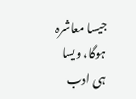جیسا معاشرہ ہوگا، ویسا ہی ادب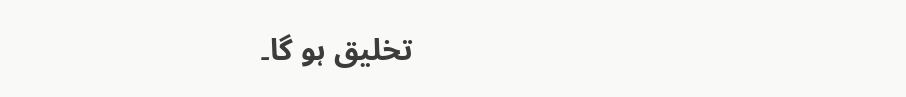تخلیق ہو گا۔